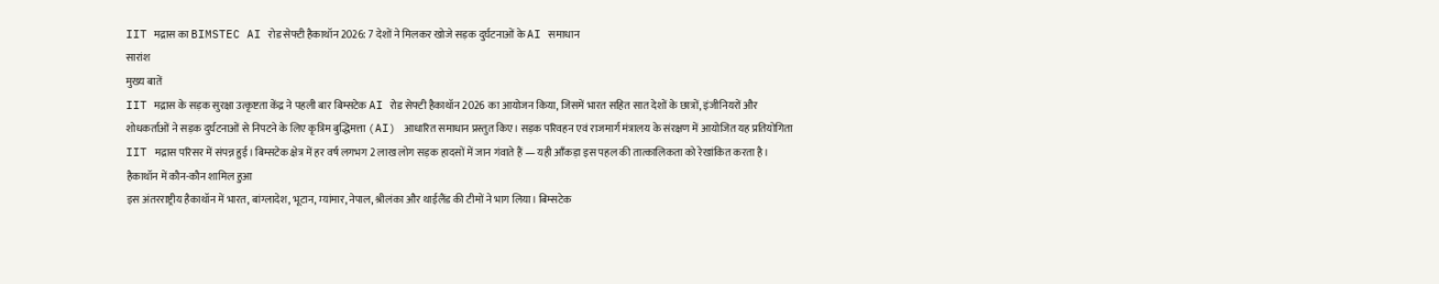IIT मद्रास का BIMSTEC AI रोड सेफ्टी हैकाथॉन 2026: 7 देशों ने मिलकर खोजे सड़क दुर्घटनाओं के AI समाधान
सारांश
मुख्य बातें
IIT मद्रास के सड़क सुरक्षा उत्कृष्टता केंद्र ने पहली बार बिम्सटेक AI रोड सेफ्टी हैकाथॉन 2026 का आयोजन किया, जिसमें भारत सहित सात देशों के छात्रों, इंजीनियरों और शोधकर्ताओं ने सड़क दुर्घटनाओं से निपटने के लिए कृत्रिम बुद्धिमत्ता (AI) आधारित समाधान प्रस्तुत किए। सड़क परिवहन एवं राजमार्ग मंत्रालय के संरक्षण में आयोजित यह प्रतियोगिता IIT मद्रास परिसर में संपन्न हुई। बिम्सटेक क्षेत्र में हर वर्ष लगभग 2 लाख लोग सड़क हादसों में जान गंवाते हैं — यही आँकड़ा इस पहल की तात्कालिकता को रेखांकित करता है।
हैकाथॉन में कौन-कौन शामिल हुआ
इस अंतरराष्ट्रीय हैकाथॉन में भारत, बांग्लादेश, भूटान, म्यांमार, नेपाल, श्रीलंका और थाईलैंड की टीमों ने भाग लिया। बिम्सटेक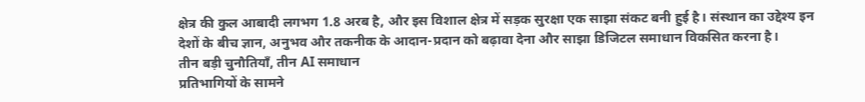क्षेत्र की कुल आबादी लगभग 1.8 अरब है, और इस विशाल क्षेत्र में सड़क सुरक्षा एक साझा संकट बनी हुई है। संस्थान का उद्देश्य इन देशों के बीच ज्ञान, अनुभव और तकनीक के आदान-प्रदान को बढ़ावा देना और साझा डिजिटल समाधान विकसित करना है।
तीन बड़ी चुनौतियाँ, तीन AI समाधान
प्रतिभागियों के सामने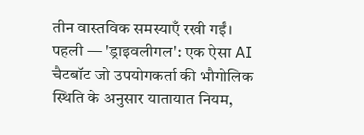तीन वास्तविक समस्याएँ रखी गईं। पहली — 'ड्राइवलीगल': एक ऐसा AI चैटबॉट जो उपयोगकर्ता की भौगोलिक स्थिति के अनुसार यातायात नियम,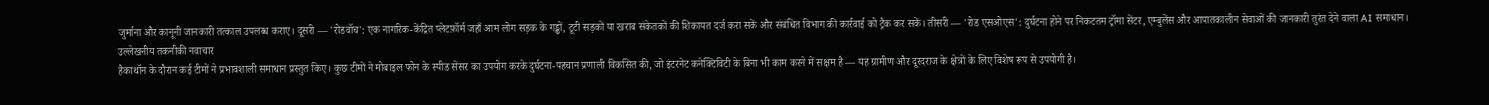जुर्माना और कानूनी जानकारी तत्काल उपलब्ध कराए। दूसरी — 'रोडवॉच': एक नागरिक-केंद्रित प्लेटफ़ॉर्म जहाँ आम लोग सड़क के गड्ढों, टूटी सड़कों या खराब संकेतकों की शिकायत दर्ज करा सकें और संबंधित विभाग की कार्रवाई को ट्रैक कर सकें। तीसरी — 'रोड एसओएस': दुर्घटना होने पर निकटतम ट्रॉमा सेंटर, एम्बुलेंस और आपातकालीन सेवाओं की जानकारी तुरंत देने वाला AI समाधान।
उल्लेखनीय तकनीकी नवाचार
हैकाथॉन के दौरान कई टीमों ने प्रभावशाली समाधान प्रस्तुत किए। कुछ टीमों ने मोबाइल फोन के स्पीड सेंसर का उपयोग करके दुर्घटना-पहचान प्रणाली विकसित की, जो इंटरनेट कनेक्टिविटी के बिना भी काम करने में सक्षम है — यह ग्रामीण और दूरदराज के क्षेत्रों के लिए विशेष रूप से उपयोगी है।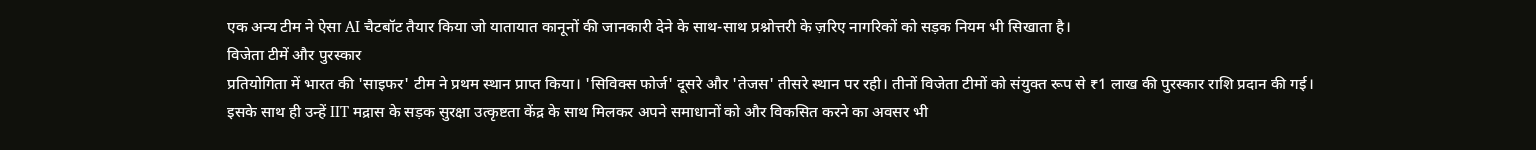एक अन्य टीम ने ऐसा AI चैटबॉट तैयार किया जो यातायात कानूनों की जानकारी देने के साथ-साथ प्रश्नोत्तरी के ज़रिए नागरिकों को सड़क नियम भी सिखाता है।
विजेता टीमें और पुरस्कार
प्रतियोगिता में भारत की 'साइफर' टीम ने प्रथम स्थान प्राप्त किया। 'सिविक्स फोर्ज' दूसरे और 'तेजस' तीसरे स्थान पर रही। तीनों विजेता टीमों को संयुक्त रूप से ₹1 लाख की पुरस्कार राशि प्रदान की गई। इसके साथ ही उन्हें IIT मद्रास के सड़क सुरक्षा उत्कृष्टता केंद्र के साथ मिलकर अपने समाधानों को और विकसित करने का अवसर भी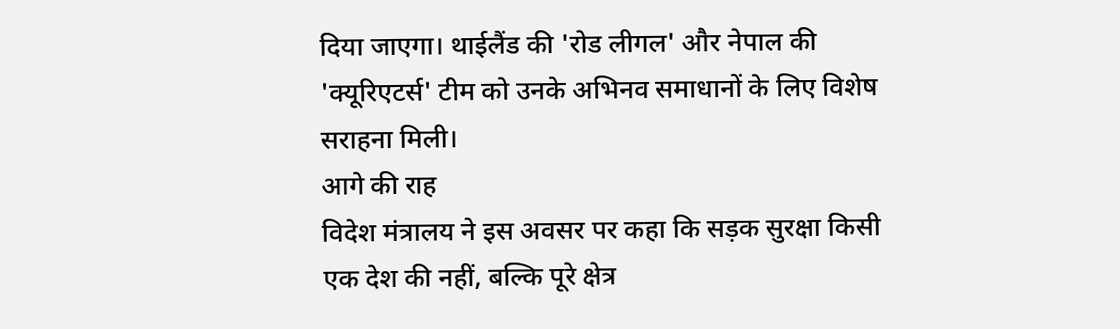दिया जाएगा। थाईलैंड की 'रोड लीगल' और नेपाल की 'क्यूरिएटर्स' टीम को उनके अभिनव समाधानों के लिए विशेष सराहना मिली।
आगे की राह
विदेश मंत्रालय ने इस अवसर पर कहा कि सड़क सुरक्षा किसी एक देश की नहीं, बल्कि पूरे क्षेत्र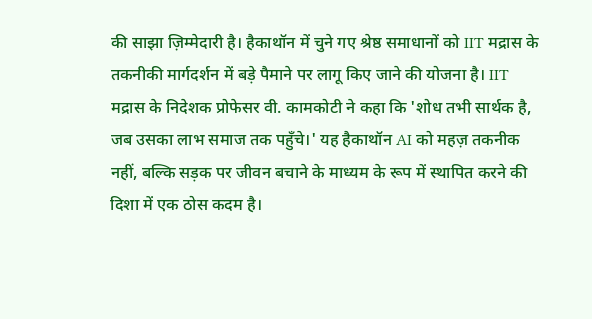की साझा ज़िम्मेदारी है। हैकाथॉन में चुने गए श्रेष्ठ समाधानों को IIT मद्रास के तकनीकी मार्गदर्शन में बड़े पैमाने पर लागू किए जाने की योजना है। IIT मद्रास के निदेशक प्रोफेसर वी. कामकोटी ने कहा कि 'शोध तभी सार्थक है, जब उसका लाभ समाज तक पहुँचे।' यह हैकाथॉन AI को महज़ तकनीक नहीं, बल्कि सड़क पर जीवन बचाने के माध्यम के रूप में स्थापित करने की दिशा में एक ठोस कदम है।